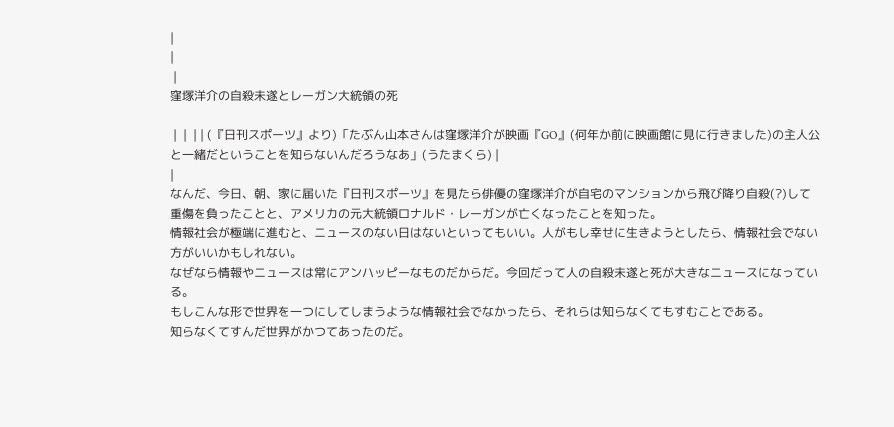|
|
 |
窪塚洋介の自殺未遂とレーガン大統領の死

 |  |  | | (『日刊スポーツ』より)「たぶん山本さんは窪塚洋介が映画『GO』(何年か前に映画館に見に行きました)の主人公と一緒だということを知らないんだろうなあ」(うたまくら) |
|
なんだ、今日、朝、家に届いた『日刊スポーツ』を見たら俳優の窪塚洋介が自宅のマンションから飛び降り自殺(?)して重傷を負ったことと、アメリカの元大統領ロナルド・レーガンが亡くなったことを知った。
情報社会が極端に進むと、ニュースのない日はないといってもいい。人がもし幸せに生きようとしたら、情報社会でない方がいいかもしれない。
なぜなら情報やニュースは常にアンハッピーなものだからだ。今回だって人の自殺未遂と死が大きなニュースになっている。
もしこんな形で世界を一つにしてしまうような情報社会でなかったら、それらは知らなくてもすむことである。
知らなくてすんだ世界がかつてあったのだ。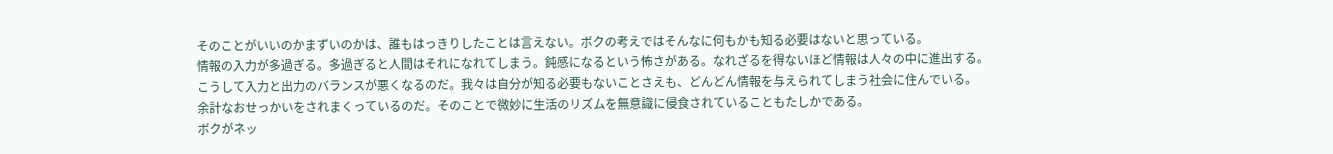そのことがいいのかまずいのかは、誰もはっきりしたことは言えない。ボクの考えではそんなに何もかも知る必要はないと思っている。
情報の入力が多過ぎる。多過ぎると人間はそれになれてしまう。鈍感になるという怖さがある。なれざるを得ないほど情報は人々の中に進出する。
こうして入力と出力のバランスが悪くなるのだ。我々は自分が知る必要もないことさえも、どんどん情報を与えられてしまう社会に住んでいる。
余計なおせっかいをされまくっているのだ。そのことで微妙に生活のリズムを無意識に侵食されていることもたしかである。
ボクがネッ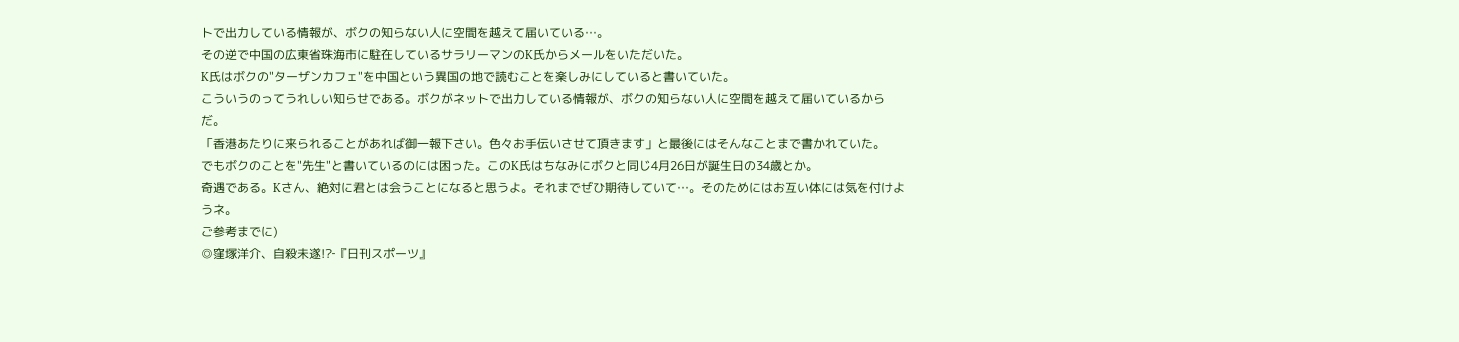トで出力している情報が、ボクの知らない人に空間を越えて届いている…。
その逆で中国の広東省珠海市に駐在しているサラリーマンのK氏からメールをいただいた。
K氏はボクの"ターザンカフェ"を中国という異国の地で読むことを楽しみにしていると書いていた。
こういうのってうれしい知らせである。ボクがネットで出力している情報が、ボクの知らない人に空間を越えて届いているからだ。
「香港あたりに来られることがあれば御一報下さい。色々お手伝いさせて頂きます」と最後にはそんなことまで書かれていた。
でもボクのことを"先生"と書いているのには困った。このK氏はちなみにボクと同じ4月26日が誕生日の34歳とか。
奇遇である。Kさん、絶対に君とは会うことになると思うよ。それまでぜひ期待していて…。そのためにはお互い体には気を付けようネ。
ご参考までに)
◎窪塚洋介、自殺未遂!?‐『日刊スポーツ』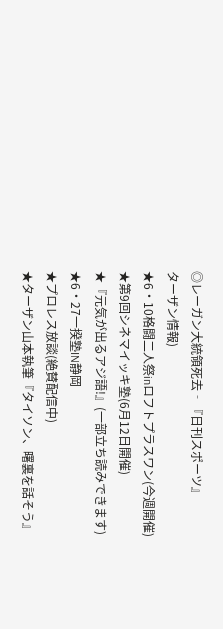◎レーガン大統領死去‐『日刊スポーツ』
ターザン情報)
★6・10格闘二人祭inロフトプラスワン(今週開催)
★第9回シネマイッキ塾(6月12日開催)
★『元気が出るアジ語!』(一部立ち読みできます)
★6・27一揆塾IN静岡
★プロレス放談(絶賛配信中)
★ターザン山本執筆『タイソン、曙裏を話そう』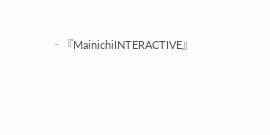‐『MainichiINTERACTIVE』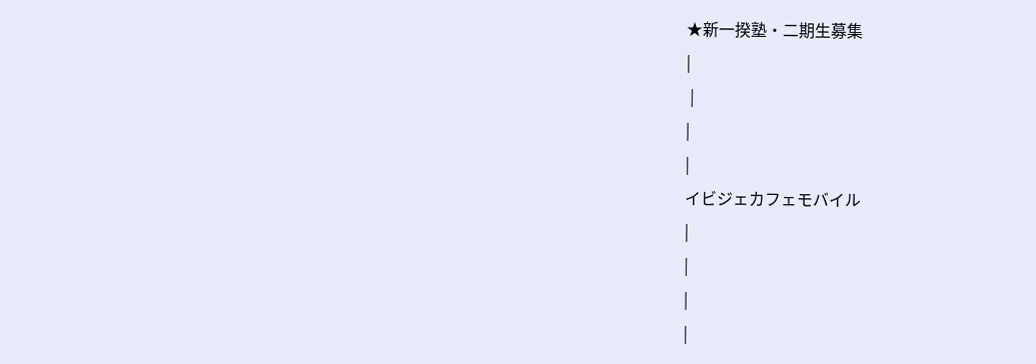★新一揆塾・二期生募集
|
 |
|
|
イビジェカフェモバイル
|
|
|
|